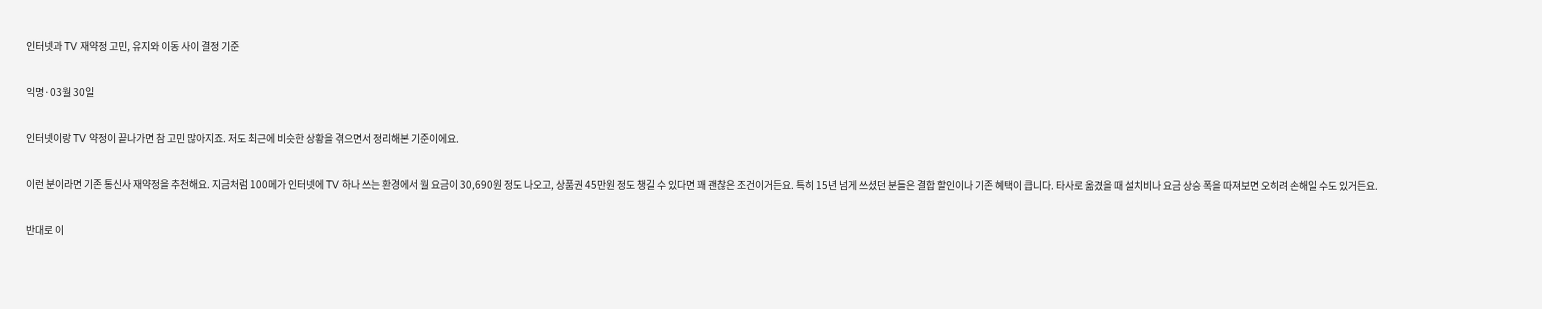인터넷과 TV 재약정 고민, 유지와 이동 사이 결정 기준

익명·03월 30일

인터넷이랑 TV 약정이 끝나가면 참 고민 많아지죠. 저도 최근에 비슷한 상황을 겪으면서 정리해본 기준이에요.

이런 분이라면 기존 통신사 재약정을 추천해요. 지금처럼 100메가 인터넷에 TV 하나 쓰는 환경에서 월 요금이 30,690원 정도 나오고, 상품권 45만원 정도 챙길 수 있다면 꽤 괜찮은 조건이거든요. 특히 15년 넘게 쓰셨던 분들은 결합 할인이나 기존 혜택이 큽니다. 타사로 옮겼을 때 설치비나 요금 상승 폭을 따져보면 오히려 손해일 수도 있거든요.

반대로 이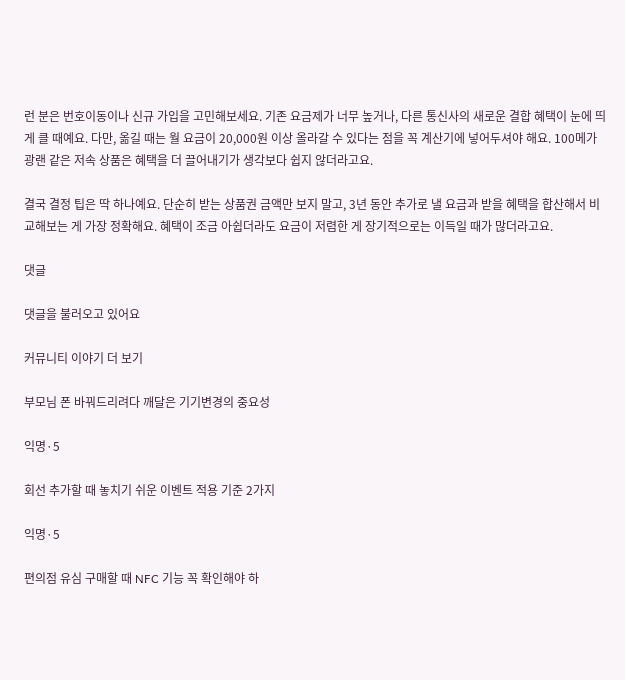런 분은 번호이동이나 신규 가입을 고민해보세요. 기존 요금제가 너무 높거나, 다른 통신사의 새로운 결합 혜택이 눈에 띄게 클 때예요. 다만, 옮길 때는 월 요금이 20,000원 이상 올라갈 수 있다는 점을 꼭 계산기에 넣어두셔야 해요. 100메가 광랜 같은 저속 상품은 혜택을 더 끌어내기가 생각보다 쉽지 않더라고요.

결국 결정 팁은 딱 하나예요. 단순히 받는 상품권 금액만 보지 말고, 3년 동안 추가로 낼 요금과 받을 혜택을 합산해서 비교해보는 게 가장 정확해요. 혜택이 조금 아쉽더라도 요금이 저렴한 게 장기적으로는 이득일 때가 많더라고요.

댓글

댓글을 불러오고 있어요

커뮤니티 이야기 더 보기

부모님 폰 바꿔드리려다 깨달은 기기변경의 중요성

익명·5

회선 추가할 때 놓치기 쉬운 이벤트 적용 기준 2가지

익명·5

편의점 유심 구매할 때 NFC 기능 꼭 확인해야 하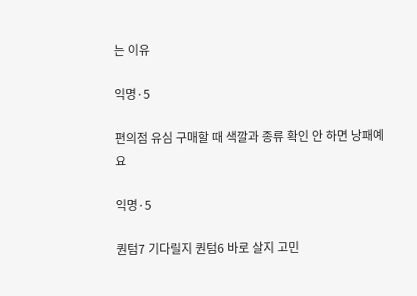는 이유

익명·5

편의점 유심 구매할 때 색깔과 종류 확인 안 하면 낭패예요

익명·5

퀀텀7 기다릴지 퀀텀6 바로 살지 고민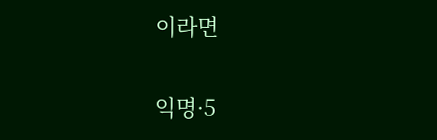이라면

익명·5